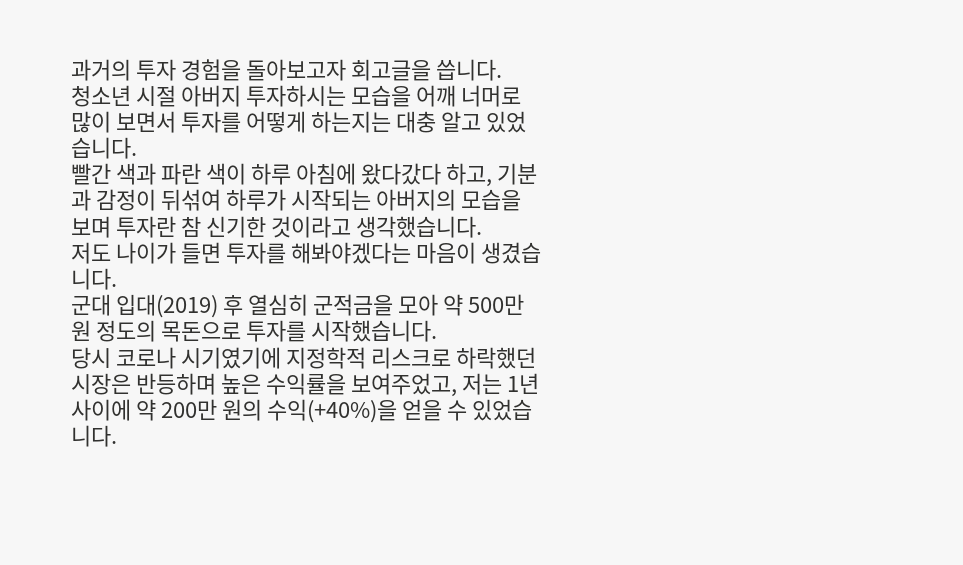과거의 투자 경험을 돌아보고자 회고글을 씁니다.
청소년 시절 아버지 투자하시는 모습을 어깨 너머로 많이 보면서 투자를 어떻게 하는지는 대충 알고 있었습니다.
빨간 색과 파란 색이 하루 아침에 왔다갔다 하고, 기분과 감정이 뒤섞여 하루가 시작되는 아버지의 모습을 보며 투자란 참 신기한 것이라고 생각했습니다.
저도 나이가 들면 투자를 해봐야겠다는 마음이 생겼습니다.
군대 입대(2019) 후 열심히 군적금을 모아 약 500만 원 정도의 목돈으로 투자를 시작했습니다.
당시 코로나 시기였기에 지정학적 리스크로 하락했던 시장은 반등하며 높은 수익률을 보여주었고, 저는 1년 사이에 약 200만 원의 수익(+40%)을 얻을 수 있었습니다.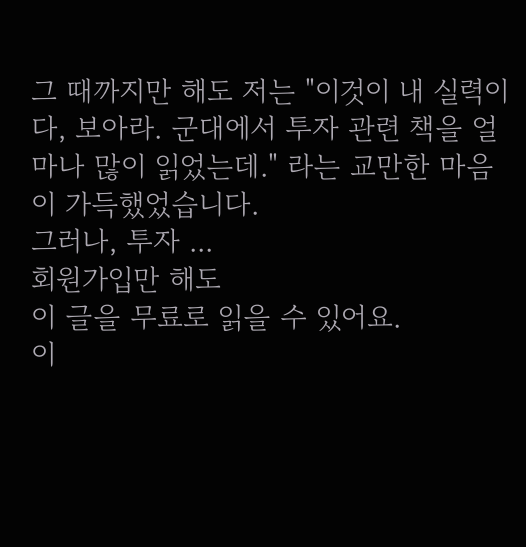그 때까지만 해도 저는 "이것이 내 실력이다, 보아라. 군대에서 투자 관련 책을 얼마나 많이 읽었는데." 라는 교만한 마음이 가득했었습니다.
그러나, 투자 ...
회원가입만 해도
이 글을 무료로 읽을 수 있어요.
이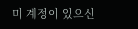미 계정이 있으신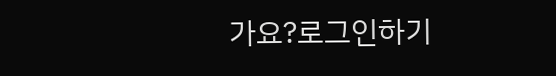가요?로그인하기